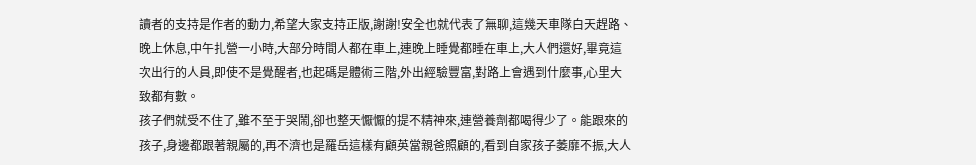讀者的支持是作者的動力,希望大家支持正版,謝謝!安全也就代表了無聊,這幾天車隊白天趕路、晚上休息,中午扎營一小時,大部分時間人都在車上,連晚上睡覺都睡在車上,大人們還好,畢竟這次出行的人員,即使不是覺醒者,也起碼是體術三階,外出經驗豐富,對路上會遇到什麼事,心里大致都有數。
孩子們就受不住了,雖不至于哭鬧,卻也整天懨懨的提不精神來,連營養劑都喝得少了。能跟來的孩子,身邊都跟著親屬的,再不濟也是羅岳這樣有顧英當親爸照顧的,看到自家孩子萎靡不振,大人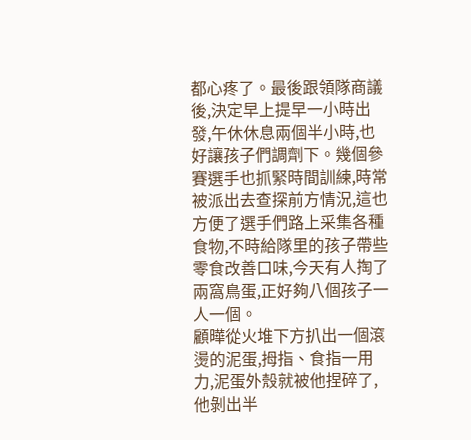都心疼了。最後跟領隊商議後,決定早上提早一小時出發,午休休息兩個半小時,也好讓孩子們調劑下。幾個參賽選手也抓緊時間訓練,時常被派出去查探前方情況,這也方便了選手們路上采集各種食物,不時給隊里的孩子帶些零食改善口味,今天有人掏了兩窩鳥蛋,正好夠八個孩子一人一個。
顧曄從火堆下方扒出一個滾燙的泥蛋,拇指、食指一用力,泥蛋外殼就被他捏碎了,他剝出半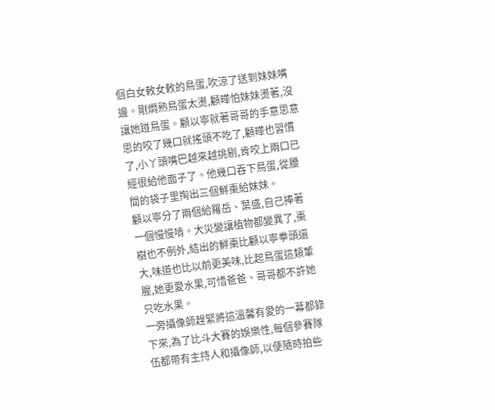個白女敕女敕的鳥蛋,吹涼了送到妹妹嘴邊。剛燜熟鳥蛋太燙,顧曄怕妹妹燙著,沒讓她踫鳥蛋。顧以寧就著哥哥的手意思意思的咬了幾口就搖頭不吃了,顧曄也習慣了,小丫頭嘴巴越來越挑剔,肯咬上兩口已經很給他面子了。他幾口吞下鳥蛋,從腰間的袋子里掏出三個鮮棗給妹妹。
顧以寧分了兩個給羅岳、葉盛,自己捧著一個慢慢啃。大災變讓植物都變異了,棗樹也不例外,結出的鮮棗比顧以寧拳頭還大,味道也比以前更美味,比起鳥蛋這類葷腥,她更愛水果,可惜爸爸、哥哥都不許她只吃水果。
一旁攝像師趕緊將這溫馨有愛的一幕都錄下來,為了比斗大賽的娛樂性,每個參賽隊伍都帶有主持人和攝像師,以便隨時拍些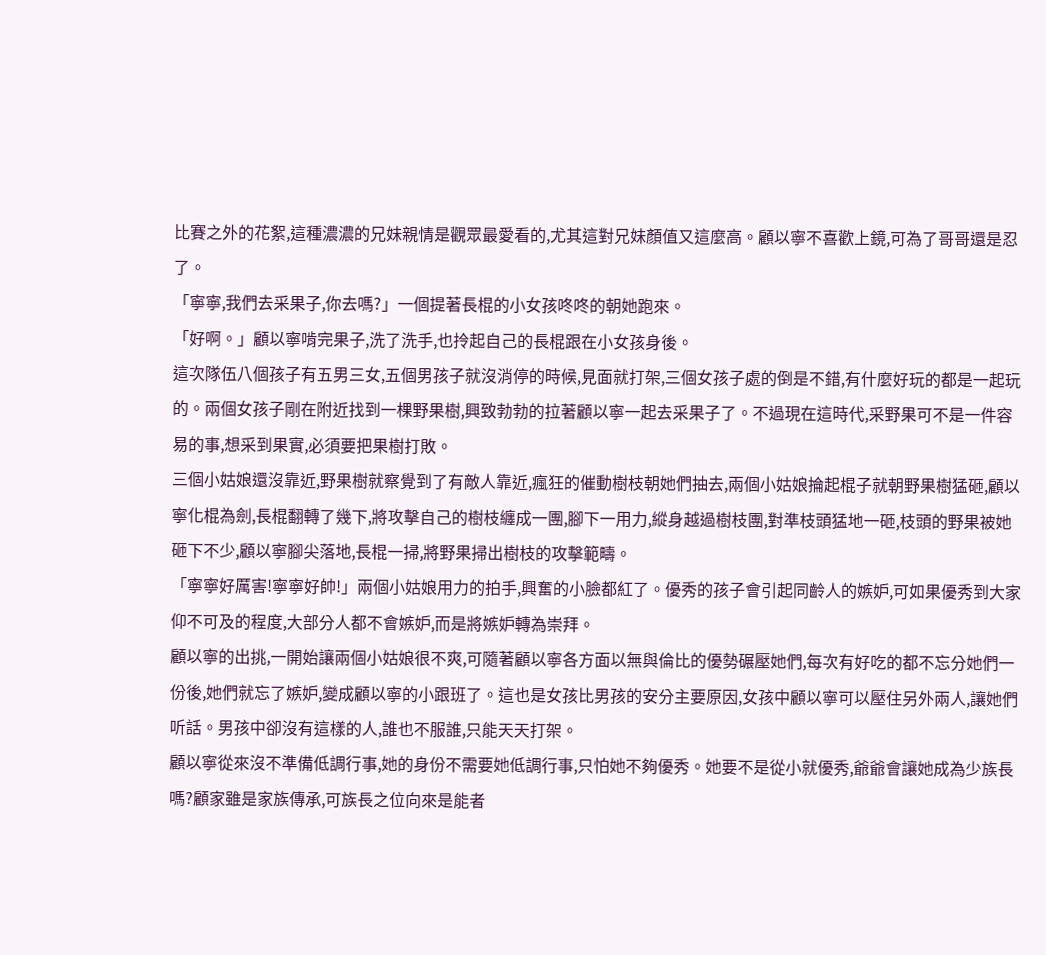比賽之外的花絮,這種濃濃的兄妹親情是觀眾最愛看的,尤其這對兄妹顏值又這麼高。顧以寧不喜歡上鏡,可為了哥哥還是忍了。
「寧寧,我們去采果子,你去嗎?」一個提著長棍的小女孩咚咚的朝她跑來。
「好啊。」顧以寧啃完果子,洗了洗手,也拎起自己的長棍跟在小女孩身後。
這次隊伍八個孩子有五男三女,五個男孩子就沒消停的時候,見面就打架,三個女孩子處的倒是不錯,有什麼好玩的都是一起玩的。兩個女孩子剛在附近找到一棵野果樹,興致勃勃的拉著顧以寧一起去采果子了。不過現在這時代,采野果可不是一件容易的事,想采到果實,必須要把果樹打敗。
三個小姑娘還沒靠近,野果樹就察覺到了有敵人靠近,瘋狂的催動樹枝朝她們抽去,兩個小姑娘掄起棍子就朝野果樹猛砸,顧以寧化棍為劍,長棍翻轉了幾下,將攻擊自己的樹枝纏成一團,腳下一用力,縱身越過樹枝團,對準枝頭猛地一砸,枝頭的野果被她砸下不少,顧以寧腳尖落地,長棍一掃,將野果掃出樹枝的攻擊範疇。
「寧寧好厲害!寧寧好帥!」兩個小姑娘用力的拍手,興奮的小臉都紅了。優秀的孩子會引起同齡人的嫉妒,可如果優秀到大家仰不可及的程度,大部分人都不會嫉妒,而是將嫉妒轉為崇拜。
顧以寧的出挑,一開始讓兩個小姑娘很不爽,可隨著顧以寧各方面以無與倫比的優勢碾壓她們,每次有好吃的都不忘分她們一份後,她們就忘了嫉妒,變成顧以寧的小跟班了。這也是女孩比男孩的安分主要原因,女孩中顧以寧可以壓住另外兩人,讓她們听話。男孩中卻沒有這樣的人,誰也不服誰,只能天天打架。
顧以寧從來沒不準備低調行事,她的身份不需要她低調行事,只怕她不夠優秀。她要不是從小就優秀,爺爺會讓她成為少族長嗎?顧家雖是家族傳承,可族長之位向來是能者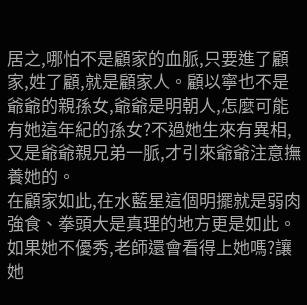居之,哪怕不是顧家的血脈,只要進了顧家,姓了顧,就是顧家人。顧以寧也不是爺爺的親孫女,爺爺是明朝人,怎麼可能有她這年紀的孫女?不過她生來有異相,又是爺爺親兄弟一脈,才引來爺爺注意撫養她的。
在顧家如此,在水藍星這個明擺就是弱肉強食、拳頭大是真理的地方更是如此。如果她不優秀,老師還會看得上她嗎?讓她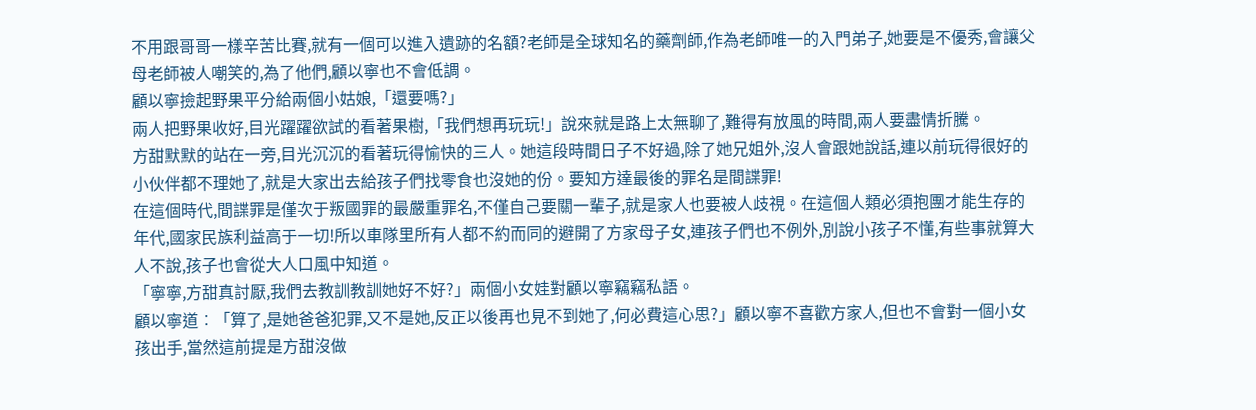不用跟哥哥一樣辛苦比賽,就有一個可以進入遺跡的名額?老師是全球知名的藥劑師,作為老師唯一的入門弟子,她要是不優秀,會讓父母老師被人嘲笑的,為了他們,顧以寧也不會低調。
顧以寧撿起野果平分給兩個小姑娘,「還要嗎?」
兩人把野果收好,目光躍躍欲試的看著果樹,「我們想再玩玩!」說來就是路上太無聊了,難得有放風的時間,兩人要盡情折騰。
方甜默默的站在一旁,目光沉沉的看著玩得愉快的三人。她這段時間日子不好過,除了她兄姐外,沒人會跟她說話,連以前玩得很好的小伙伴都不理她了,就是大家出去給孩子們找零食也沒她的份。要知方達最後的罪名是間諜罪!
在這個時代,間諜罪是僅次于叛國罪的最嚴重罪名,不僅自己要關一輩子,就是家人也要被人歧視。在這個人類必須抱團才能生存的年代,國家民族利益高于一切!所以車隊里所有人都不約而同的避開了方家母子女,連孩子們也不例外,別說小孩子不懂,有些事就算大人不說,孩子也會從大人口風中知道。
「寧寧,方甜真討厭,我們去教訓教訓她好不好?」兩個小女娃對顧以寧竊竊私語。
顧以寧道︰「算了,是她爸爸犯罪,又不是她,反正以後再也見不到她了,何必費這心思?」顧以寧不喜歡方家人,但也不會對一個小女孩出手,當然這前提是方甜沒做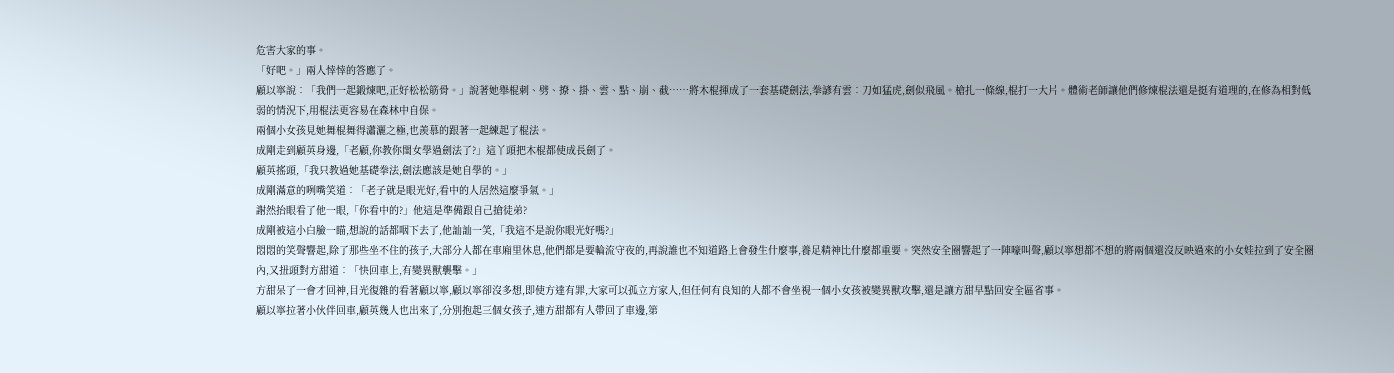危害大家的事。
「好吧。」兩人悻悻的答應了。
顧以寧說︰「我們一起鍛煉吧,正好松松筋骨。」說著她舉棍刺、劈、撩、掛、雲、點、崩、截……將木棍揮成了一套基礎劍法,拳諺有雲︰刀如猛虎,劍似飛風。槍扎一條線,棍打一大片。體術老師讓他們修煉棍法還是挺有道理的,在修為相對低弱的情況下,用棍法更容易在森林中自保。
兩個小女孩見她舞棍舞得瀟灑之極,也羨慕的跟著一起練起了棍法。
成剛走到顧英身邊,「老顧,你教你閨女學過劍法了?」這丫頭把木棍都使成長劍了。
顧英搖頭,「我只教過她基礎拳法,劍法應該是她自學的。」
成剛滿意的咧嘴笑道︰「老子就是眼光好,看中的人居然這麼爭氣。」
謝然抬眼看了他一眼,「你看中的?」他這是準備跟自己搶徒弟?
成剛被這小白臉一瞄,想說的話都咽下去了,他訕訕一笑,「我這不是說你眼光好嗎?」
悶悶的笑聲響起,除了那些坐不住的孩子,大部分人都在車廂里休息,他們都是要輪流守夜的,再說誰也不知道路上會發生什麼事,養足精神比什麼都重要。突然安全圈響起了一陣嚎叫聲,顧以寧想都不想的將兩個還沒反映過來的小女娃拉到了安全圈內,又扭頭對方甜道︰「快回車上,有變異獸襲擊。」
方甜呆了一會才回神,目光復雜的看著顧以寧,顧以寧卻沒多想,即使方達有罪,大家可以孤立方家人,但任何有良知的人都不會坐視一個小女孩被變異獸攻擊,還是讓方甜早點回安全區省事。
顧以寧拉著小伙伴回車,顧英幾人也出來了,分別抱起三個女孩子,連方甜都有人帶回了車邊,第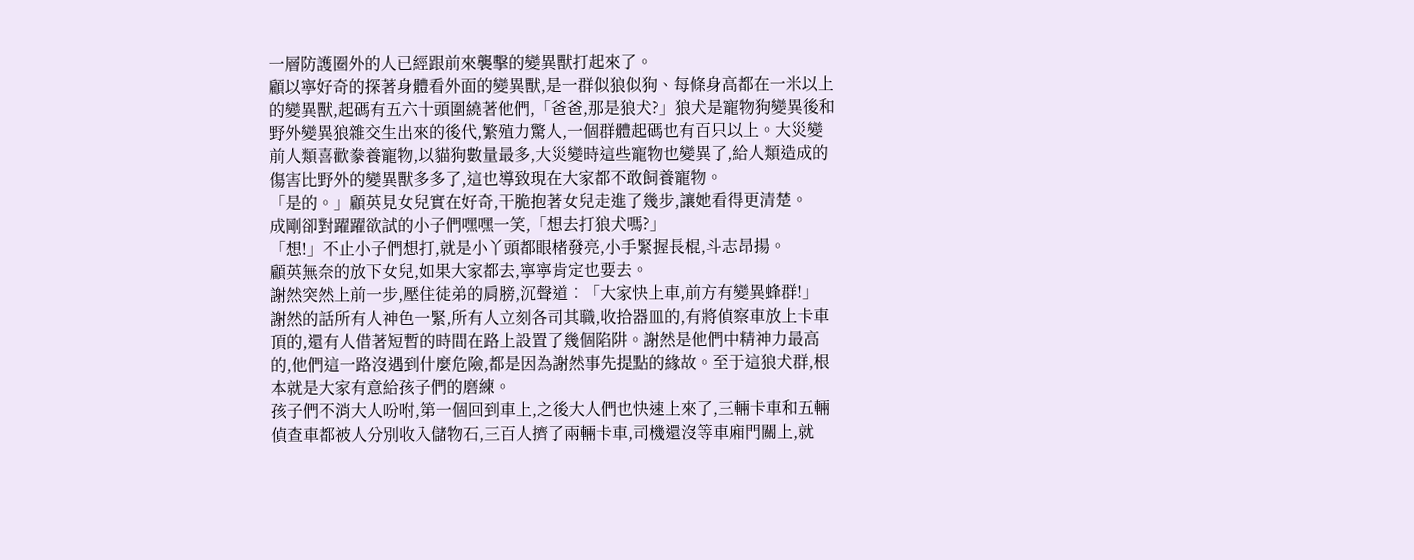一層防護圈外的人已經跟前來襲擊的變異獸打起來了。
顧以寧好奇的探著身體看外面的變異獸,是一群似狼似狗、每條身高都在一米以上的變異獸,起碼有五六十頭圍繞著他們,「爸爸,那是狼犬?」狼犬是寵物狗變異後和野外變異狼雜交生出來的後代,繁殖力驚人,一個群體起碼也有百只以上。大災變前人類喜歡豢養寵物,以貓狗數量最多,大災變時這些寵物也變異了,給人類造成的傷害比野外的變異獸多多了,這也導致現在大家都不敢飼養寵物。
「是的。」顧英見女兒實在好奇,干脆抱著女兒走進了幾步,讓她看得更清楚。
成剛卻對躍躍欲試的小子們嘿嘿一笑,「想去打狼犬嗎?」
「想!」不止小子們想打,就是小丫頭都眼楮發亮,小手緊握長棍,斗志昂揚。
顧英無奈的放下女兒,如果大家都去,寧寧肯定也要去。
謝然突然上前一步,壓住徒弟的肩膀,沉聲道︰「大家快上車,前方有變異蜂群!」
謝然的話所有人神色一緊,所有人立刻各司其職,收拾器皿的,有將偵察車放上卡車頂的,還有人借著短暫的時間在路上設置了幾個陷阱。謝然是他們中精神力最高的,他們這一路沒遇到什麼危險,都是因為謝然事先提點的緣故。至于這狼犬群,根本就是大家有意給孩子們的磨練。
孩子們不消大人吩咐,第一個回到車上,之後大人們也快速上來了,三輛卡車和五輛偵查車都被人分別收入儲物石,三百人擠了兩輛卡車,司機還沒等車廂門關上,就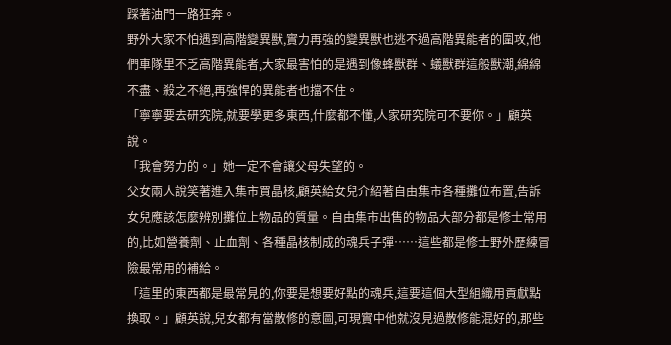踩著油門一路狂奔。
野外大家不怕遇到高階變異獸,實力再強的變異獸也逃不過高階異能者的圍攻,他們車隊里不乏高階異能者,大家最害怕的是遇到像蜂獸群、蟻獸群這般獸潮,綿綿不盡、殺之不絕,再強悍的異能者也擋不住。
「寧寧要去研究院,就要學更多東西,什麼都不懂,人家研究院可不要你。」顧英說。
「我會努力的。」她一定不會讓父母失望的。
父女兩人說笑著進入集市買晶核,顧英給女兒介紹著自由集市各種攤位布置,告訴女兒應該怎麼辨別攤位上物品的質量。自由集市出售的物品大部分都是修士常用的,比如營養劑、止血劑、各種晶核制成的魂兵子彈……這些都是修士野外歷練冒險最常用的補給。
「這里的東西都是最常見的,你要是想要好點的魂兵,這要這個大型組織用貢獻點換取。」顧英說,兒女都有當散修的意圖,可現實中他就沒見過散修能混好的,那些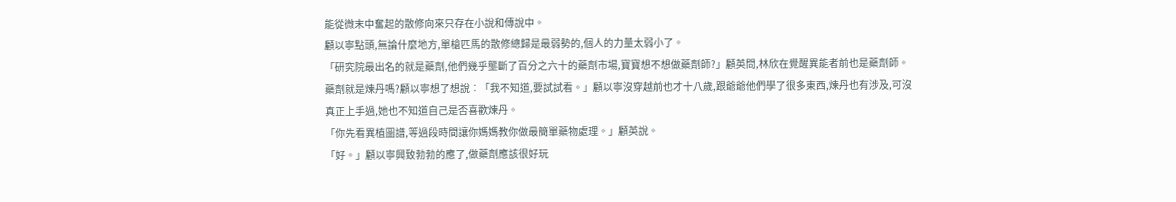能從微末中奮起的散修向來只存在小說和傳說中。
顧以寧點頭,無論什麼地方,單槍匹馬的散修總歸是最弱勢的,個人的力量太弱小了。
「研究院最出名的就是藥劑,他們幾乎壟斷了百分之六十的藥劑市場,寶寶想不想做藥劑師?」顧英問,林欣在覺醒異能者前也是藥劑師。
藥劑就是煉丹嗎?顧以寧想了想說︰「我不知道,要試試看。」顧以寧沒穿越前也才十八歲,跟爺爺他們學了很多東西,煉丹也有涉及,可沒真正上手過,她也不知道自己是否喜歡煉丹。
「你先看異植圖譜,等過段時間讓你媽媽教你做最簡單藥物處理。」顧英說。
「好。」顧以寧興致勃勃的應了,做藥劑應該很好玩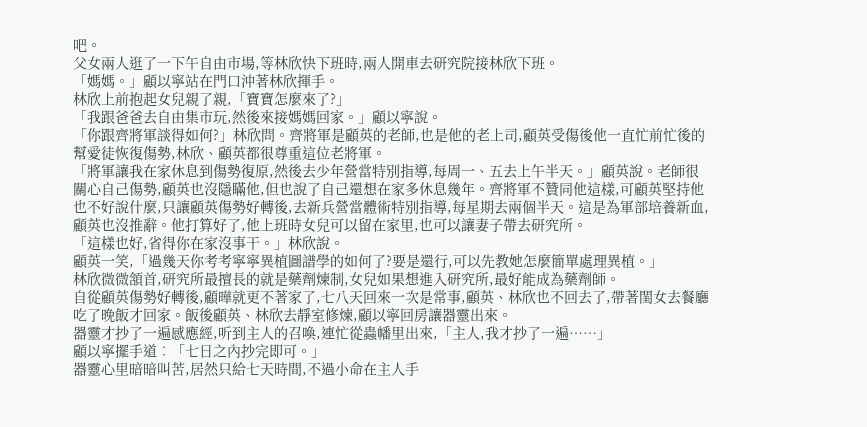吧。
父女兩人逛了一下午自由市場,等林欣快下班時,兩人開車去研究院接林欣下班。
「媽媽。」顧以寧站在門口沖著林欣揮手。
林欣上前抱起女兒親了親,「寶寶怎麼來了?」
「我跟爸爸去自由集市玩,然後來接媽媽回家。」顧以寧說。
「你跟齊將軍談得如何?」林欣問。齊將軍是顧英的老師,也是他的老上司,顧英受傷後他一直忙前忙後的幫愛徒恢復傷勢,林欣、顧英都很尊重這位老將軍。
「將軍讓我在家休息到傷勢復原,然後去少年營當特別指導,每周一、五去上午半天。」顧英說。老師很關心自己傷勢,顧英也沒隱瞞他,但也說了自己還想在家多休息幾年。齊將軍不贊同他這樣,可顧英堅持他也不好說什麼,只讓顧英傷勢好轉後,去新兵營當體術特別指導,每星期去兩個半天。這是為軍部培養新血,顧英也沒推辭。他打算好了,他上班時女兒可以留在家里,也可以讓妻子帶去研究所。
「這樣也好,省得你在家沒事干。」林欣說。
顧英一笑,「過幾天你考考寧寧異植圖譜學的如何了?要是還行,可以先教她怎麼簡單處理異植。」
林欣微微頷首,研究所最擅長的就是藥劑煉制,女兒如果想進入研究所,最好能成為藥劑師。
自從顧英傷勢好轉後,顧曄就更不著家了,七八天回來一次是常事,顧英、林欣也不回去了,帶著閨女去餐廳吃了晚飯才回家。飯後顧英、林欣去靜室修煉,顧以寧回房讓器靈出來。
器靈才抄了一遍感應經,听到主人的召喚,連忙從蟲幡里出來,「主人,我才抄了一遍……」
顧以寧擺手道︰「七日之內抄完即可。」
器靈心里暗暗叫苦,居然只給七天時間,不過小命在主人手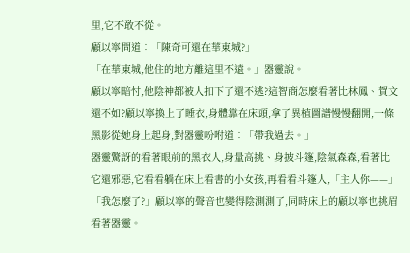里,它不敢不從。
顧以寧問道︰「陳奇可還在華東城?」
「在華東城,他住的地方離這里不遠。」器靈說。
顧以寧暗忖,他陰神都被人扣下了還不逃?這智商怎麼看著比林鳳、賀文還不如?顧以寧換上了睡衣,身體靠在床頭,拿了異植圖譜慢慢翻開,一條黑影從她身上起身,對器靈吩咐道︰「帶我過去。」
器靈驚訝的看著眼前的黑衣人,身量高挑、身披斗篷,陰氣森森,看著比它還邪惡,它看看躺在床上看書的小女孩,再看看斗篷人,「主人你——」
「我怎麼了?」顧以寧的聲音也變得陰測測了,同時床上的顧以寧也挑眉看著器靈。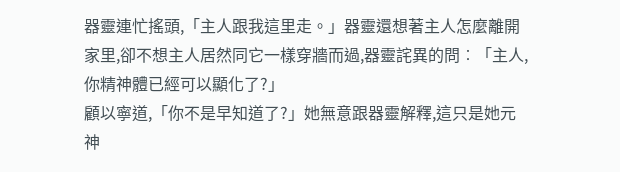器靈連忙搖頭,「主人跟我這里走。」器靈還想著主人怎麼離開家里,卻不想主人居然同它一樣穿牆而過,器靈詫異的問︰「主人,你精神體已經可以顯化了?」
顧以寧道,「你不是早知道了?」她無意跟器靈解釋,這只是她元神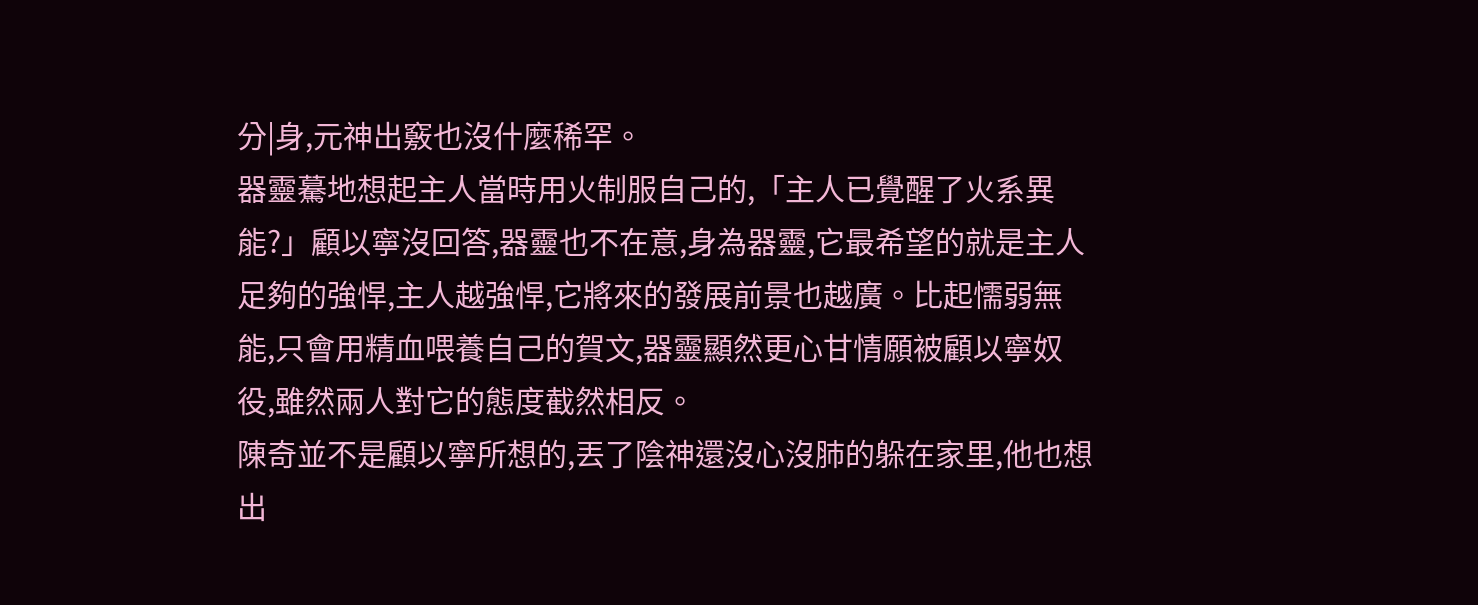分|身,元神出竅也沒什麼稀罕。
器靈驀地想起主人當時用火制服自己的,「主人已覺醒了火系異能?」顧以寧沒回答,器靈也不在意,身為器靈,它最希望的就是主人足夠的強悍,主人越強悍,它將來的發展前景也越廣。比起懦弱無能,只會用精血喂養自己的賀文,器靈顯然更心甘情願被顧以寧奴役,雖然兩人對它的態度截然相反。
陳奇並不是顧以寧所想的,丟了陰神還沒心沒肺的躲在家里,他也想出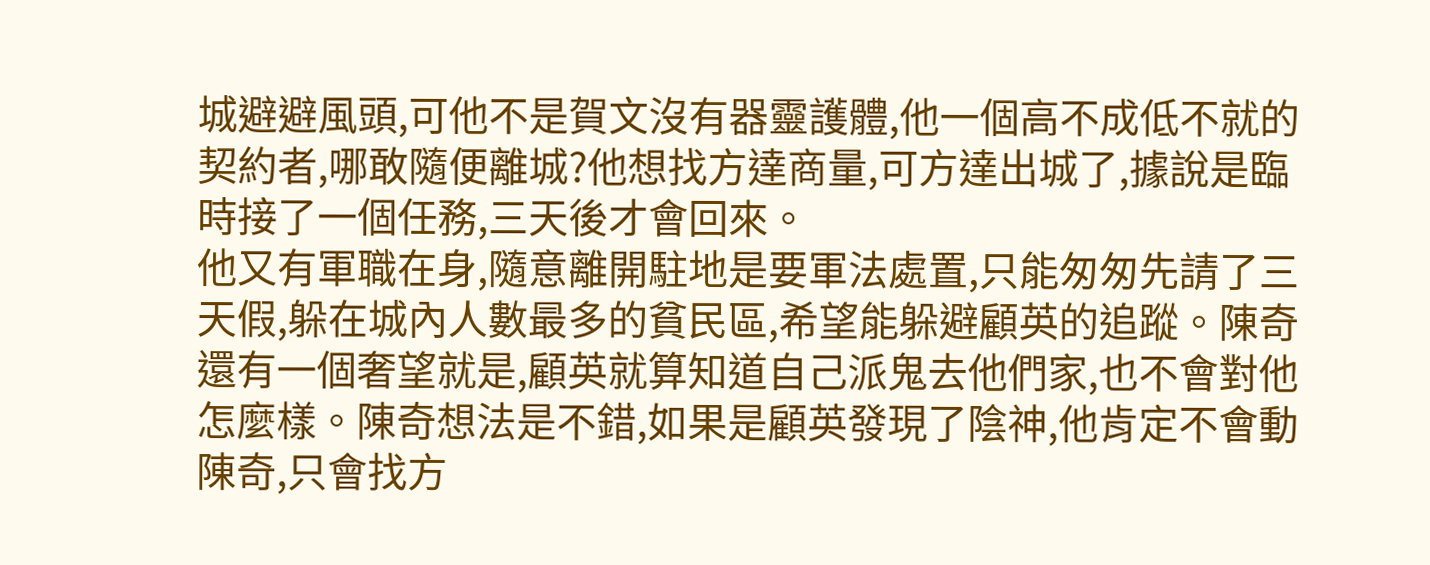城避避風頭,可他不是賀文沒有器靈護體,他一個高不成低不就的契約者,哪敢隨便離城?他想找方達商量,可方達出城了,據說是臨時接了一個任務,三天後才會回來。
他又有軍職在身,隨意離開駐地是要軍法處置,只能匆匆先請了三天假,躲在城內人數最多的貧民區,希望能躲避顧英的追蹤。陳奇還有一個奢望就是,顧英就算知道自己派鬼去他們家,也不會對他怎麼樣。陳奇想法是不錯,如果是顧英發現了陰神,他肯定不會動陳奇,只會找方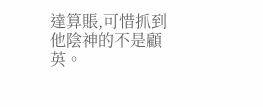達算賬,可惜抓到他陰神的不是顧英。